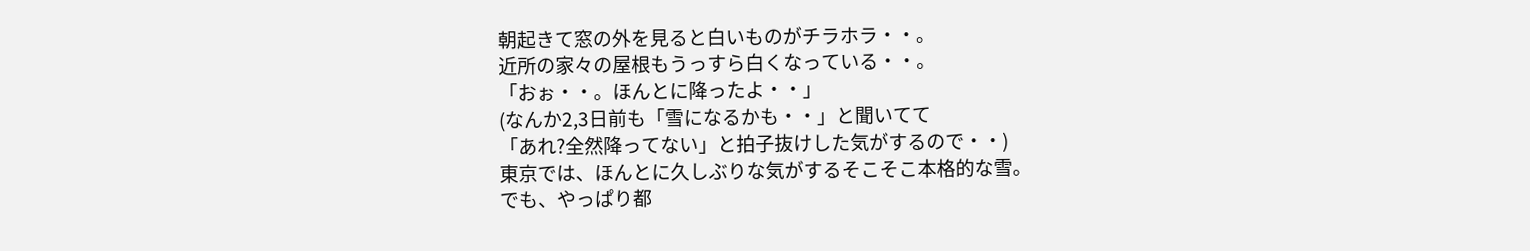朝起きて窓の外を見ると白いものがチラホラ・・。
近所の家々の屋根もうっすら白くなっている・・。
「おぉ・・。ほんとに降ったよ・・」
(なんか2,3日前も「雪になるかも・・」と聞いてて
「あれ?全然降ってない」と拍子抜けした気がするので・・)
東京では、ほんとに久しぶりな気がするそこそこ本格的な雪。
でも、やっぱり都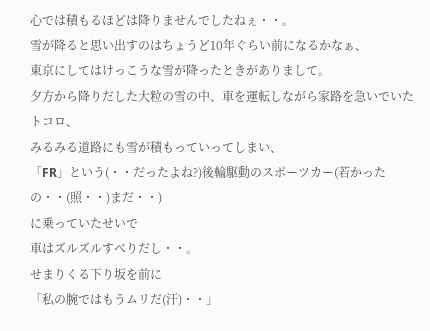心では積もるほどは降りませんでしたねぇ・・。
雪が降ると思い出すのはちょうど10年ぐらい前になるかなぁ、
東京にしてはけっこうな雪が降ったときがありまして。
夕方から降りだした大粒の雪の中、車を運転しながら家路を急いでいたトコロ、
みるみる道路にも雪が積もっていってしまい、
「FR」という(・・だったよね?)後輪駆動のスポーツカー(若かったの・・(照・・)まだ・・)
に乗っていたせいで
車はズルズルすべりだし・・。
せまりくる下り坂を前に
「私の腕ではもうムリだ(汗)・・」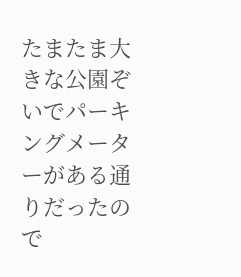たまたま大きな公園ぞいでパーキングメーターがある通りだったので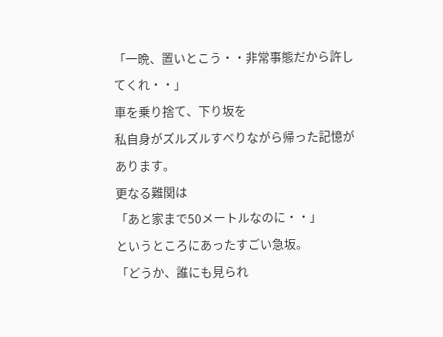「一晩、置いとこう・・非常事態だから許してくれ・・」
車を乗り捨て、下り坂を
私自身がズルズルすべりながら帰った記憶があります。
更なる難関は
「あと家まで50メートルなのに・・」
というところにあったすごい急坂。
「どうか、誰にも見られ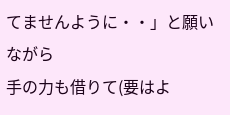てませんように・・」と願いながら
手の力も借りて(要はよ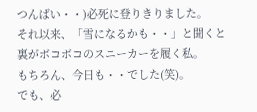つんばい・・)必死に登りきりました。
それ以来、「雪になるかも・・」と聞くと
裏がボコボコのスニーカーを履く私。
もちろん、今日も・・でした(笑)。
でも、必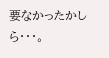要なかったかしら・・・。